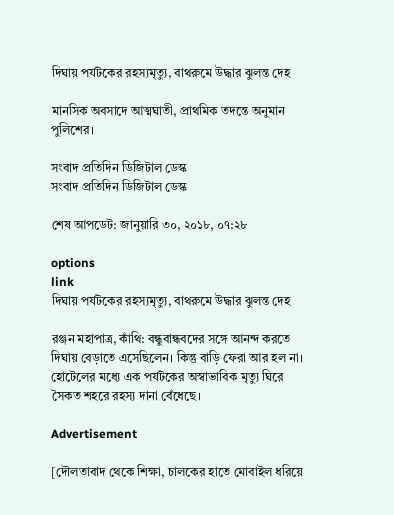দিঘায় পর্যটকের রহস্যমৃত্যু, বাথরুমে উদ্ধার ঝুলন্ত দেহ

মানসিক অবসাদে আত্মঘাতী, প্রাথমিক তদন্তে অনুমান পুলিশের।

সংবাদ প্রতিদিন ডিজিটাল ডেস্ক
সংবাদ প্রতিদিন ডিজিটাল ডেস্ক

শেষ আপডেট: জানুয়ারি ৩০, ২০১৮, ০৭:২৮

options
link
দিঘায় পর্যটকের রহস্যমৃত্যু, বাথরুমে উদ্ধার ঝুলন্ত দেহ

রঞ্জন মহাপাত্র, কাঁথি: বন্ধুবান্ধবদের সঙ্গে আনন্দ করতে দিঘায় বেড়াতে এসেছিলেন। কিন্তু বাড়ি ফেরা আর হল না। হোটেলের মধ্যে এক পর্যটকের অস্বাভাবিক মৃত্যু ঘিরে সৈকত শহরে রহস্য দানা বেঁধেছে।

Advertisement

[দৌলতাবাদ থেকে শিক্ষা, চালকের হাতে মোবাইল ধরিয়ে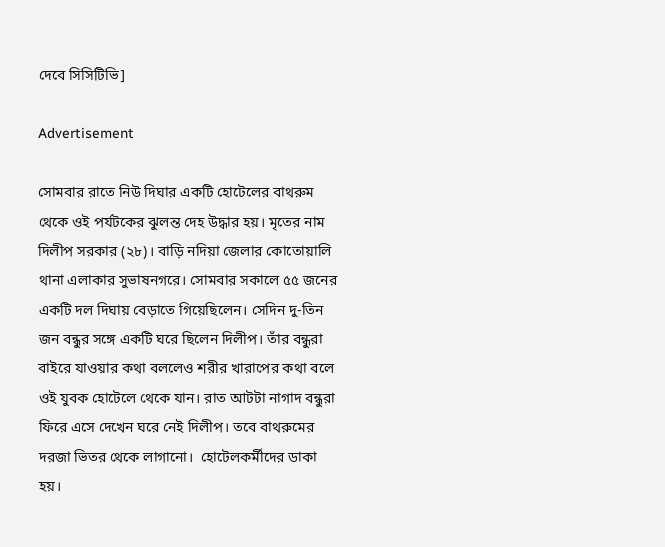দেবে সিসিটিভি]

Advertisement

সোমবার রাতে নিউ দিঘার একটি হোটেলের বাথরুম থেকে ওই পর্যটকের ঝুলন্ত দেহ উদ্ধার হয়। মৃতের নাম দিলীপ সরকার (২৮)। বাড়ি নদিয়া জেলার কোতোয়ালি থানা এলাকার সুভাষনগরে। সোমবার সকালে ৫৫ জনের একটি দল দিঘায় বেড়াতে গিয়েছিলেন। সেদিন দু-তিন জন বন্ধুর সঙ্গে একটি ঘরে ছিলেন দিলীপ। তাঁর বন্ধুরা বাইরে যাওয়ার কথা বললেও শরীর খারাপের কথা বলে ওই যুবক হোটেলে থেকে যান। রাত আটটা নাগাদ বন্ধুরা ফিরে এসে দেখেন ঘরে নেই দিলীপ। তবে বাথরুমের দরজা ভিতর থেকে লাগানো।  হোটেলকর্মীদের ডাকা হয়।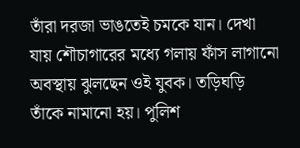তাঁরা দরজা ভাঙতেই চমকে যান। দেখা যায় শৌচাগারের মধ্যে গলায় ফাঁস লাগানো অবস্থায় ঝুলছেন ওই যুবক। তড়িঘড়ি তাঁকে নামানো হয়। পুলিশ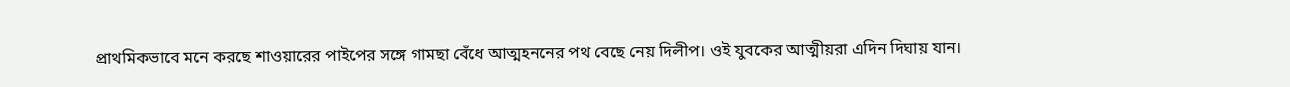প্রাথমিকভাবে মনে করছে শাওয়ারের পাইপের সঙ্গে গামছা বেঁধে আত্মহননের পথ বেছে নেয় দিলীপ। ওই যুবকের আত্মীয়রা এদিন দিঘায় যান।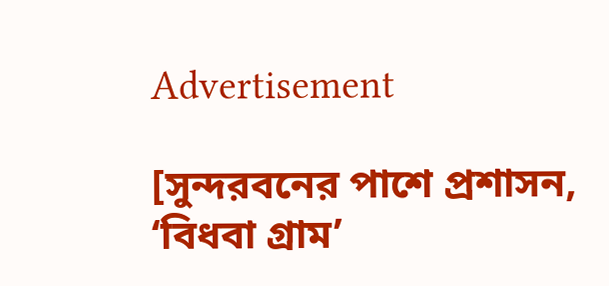Advertisement

[সুন্দরবনের পাশে প্রশাসন, ‘বিধবা গ্রাম’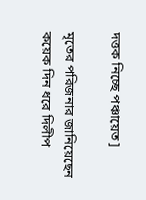দত্তক নিচ্ছে পঞ্চায়েত]

মৃতের পরিজনার জানিয়েছেন কয়েক দিন ধরে দিলীপ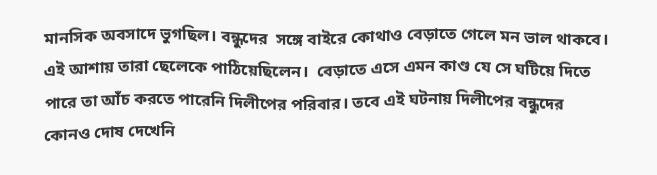মানসিক অবসাদে ভুগছিল। বন্ধুদের  সঙ্গে বাইরে কোথাও বেড়াতে গেলে মন ভাল থাকবে। এই আশায় তারা ছেলেকে পাঠিয়েছিলেন।  বেড়াতে এসে এমন কাণ্ড যে সে ঘটিয়ে দিতে পারে তা আঁচ করতে পারেনি দিলীপের পরিবার। তবে এই ঘটনায় দিলীপের বন্ধুদের কোনও দোষ দেখেনি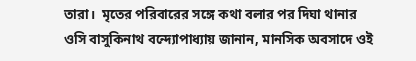তারা।  মৃতের পরিবারের সঙ্গে কথা বলার পর দিঘা থানার ওসি বাসুকিনাথ বন্দ্যোপাধ্যায় জানান, মানসিক অবসাদে ওই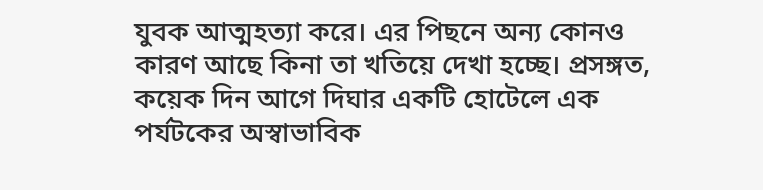যুবক আত্মহত্যা করে। এর পিছনে অন্য কোনও কারণ আছে কিনা তা খতিয়ে দেখা হচ্ছে। প্রসঙ্গত, কয়েক দিন আগে দিঘার একটি হোটেলে এক পর্যটকের অস্বাভাবিক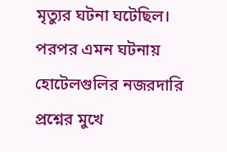মৃত্যুর ঘটনা ঘটেছিল। পরপর এমন ঘটনায় হোটেলগুলির নজরদারি প্রশ্নের মুখে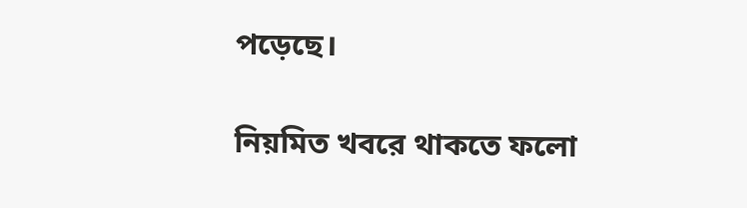পড়েছে।

নিয়মিত খবরে থাকতে ফলো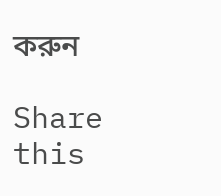করুন

Share this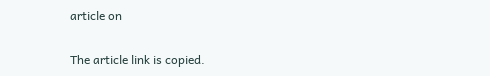article on

The article link is copied.